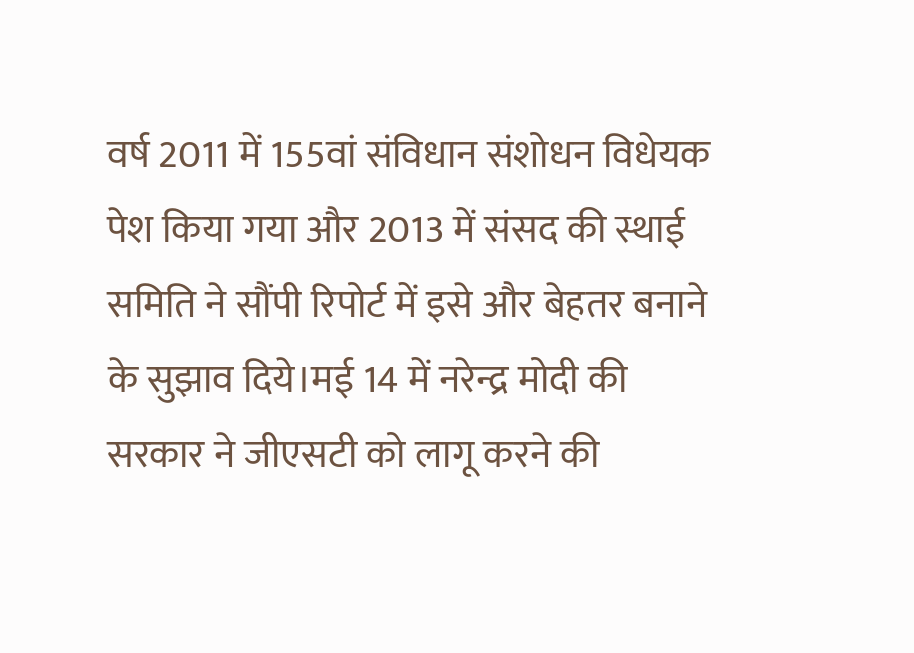वर्ष 2011 में 155वां संविधान संशोधन विधेयक पेश किया गया और 2013 में संसद की स्थाई समिति ने सौंपी रिपोर्ट में इसे और बेहतर बनाने के सुझाव दिये।मई 14 में नरेन्द्र मोदी की सरकार ने जीएसटी को लागू करने की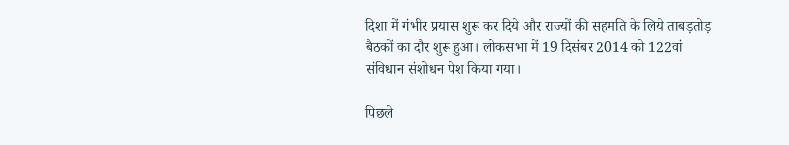दिशा में गंभीर प्रयास शुरू कर दिये और राज्यों की सहमति के लिये ताबड़तोड़ बैठकों का दौर शुरू हुआ। लोकसभा में 19 दिसंबर 2014 को 122वां संविधान संशोधन पेश किया गया।

पिछले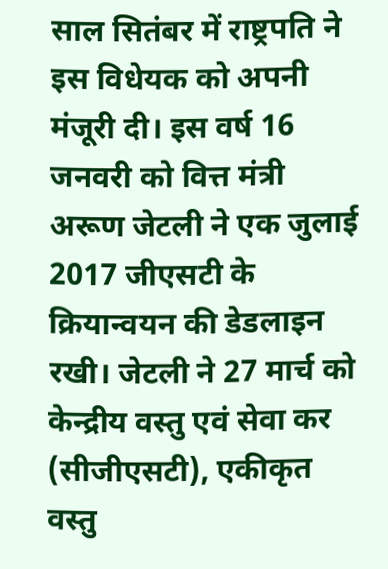साल सितंबर में राष्ट्रपति ने इस विधेयक को अपनी मंजूरी दी। इस वर्ष 16 जनवरी को वित्त मंत्री अरूण जेटली ने एक जुलाई 2017 जीएसटी के क्रियान्वयन की डेडलाइन रखी। जेटली ने 27 मार्च को केन्द्रीय वस्तु एवं सेवा कर (सीजीएसटी), एकीकृत वस्तु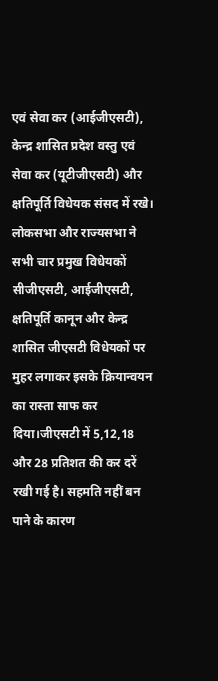एवं सेवा कर (आईजीएसटी), केन्द्र शासित प्रदेश वस्तु एवं सेवा कर (यूटीजीएसटी) और क्षतिपूर्ति विधेयक संसद में रखे।
लोकसभा और राज्यसभा ने सभी चार प्रमुख विधेयकों सीजीएसटी, आईजीएसटी, क्षतिपूर्ति कानून और केन्द्र शासित जीएसटी विधेयकों पर मुहर लगाकर इसके क्रियान्वयन का रास्ता साफ कर दिया।जीएसटी में 5,12,18 और 28 प्रतिशत की कर दरें रखी गई है। सहमति नहीं बन पाने के कारण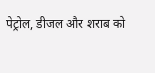पेट्रोल, डीजल और शराब को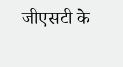जीएसटी के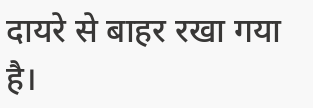दायरे से बाहर रखा गया है।